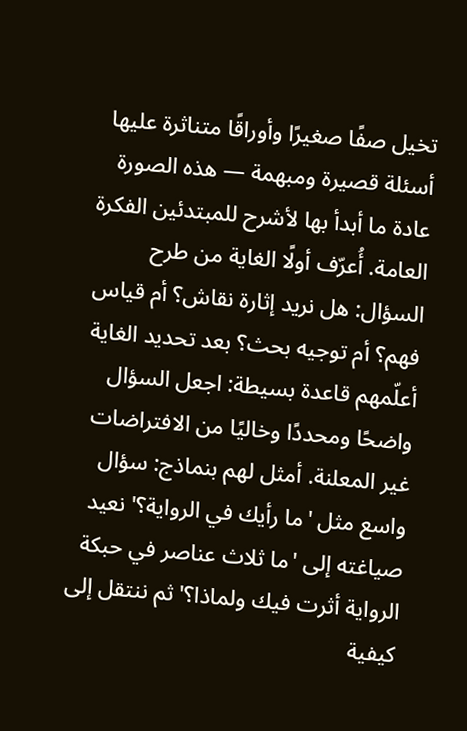تخيل صفًا صغيرًا وأوراقًا متناثرة عليها أسئلة قصيرة ومبهمة — هذه الصورة عادة ما أبدأ بها لأشرح للمبتدئين الفكرة العامة. أُعرّف أولًا الغاية من طرح السؤال: هل نريد إثارة نقاش؟ أم قياس فهم؟ أم توجيه بحث؟ بعد تحديد الغاية أعلّمهم قاعدة بسيطة: اجعل السؤال واضحًا ومحددًا وخاليًا من الافتراضات غير المعلنة. أمثل لهم بنماذج: سؤال واسع مثل 'ما رأيك في الرواية؟' نعيد صياغته إلى 'ما ثلاث عناصر في حبكة الرواية أثرت فيك ولماذا؟' ثم ننتقل إلى كيفية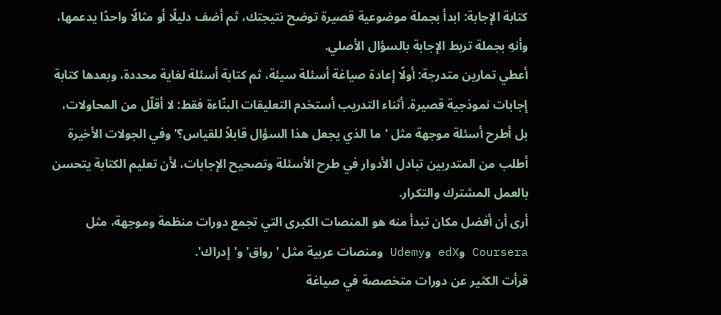كتابة الإجابة: ابدأ بجملة موضوعية قصيرة توضح نتيجتك، ثم أضف دليلًا أو مثالًا واحدًا يدعمها، وأنهِ بجملة تربط الإجابة بالسؤال الأصلي.
أعطي تمارين متدرجة: أولًا إعادة صياغة أسئلة سيئة، ثم كتابة أسئلة لغاية محددة، وبعدها كتابة إجابات نموذجية قصيرة. أثناء التدريب أستخدم التعليقات البنّاءة فقط: لا أقلّل من المحاولات، بل أطرح أسئلة موجهة مثل 'ما الذي يجعل هذا السؤال قابلاً للقياس؟' وفي الجولات الأخيرة أطلب من المتدربين تبادل الأدوار في طرح الأسئلة وتصحيح الإجابات، لأن تعليم الكتابة يتحسن بالعمل المشترك والتكرار.
أرى أن أفضل مكان تبدأ منه هو المنصات الكبرى التي تجمع دورات منظمة وموجهة، مثل Coursera وedX وUdemy ومنصات عربية مثل 'رواق' و'إدراك'.
قرأت الكثير عن دورات متخصصة في صياغة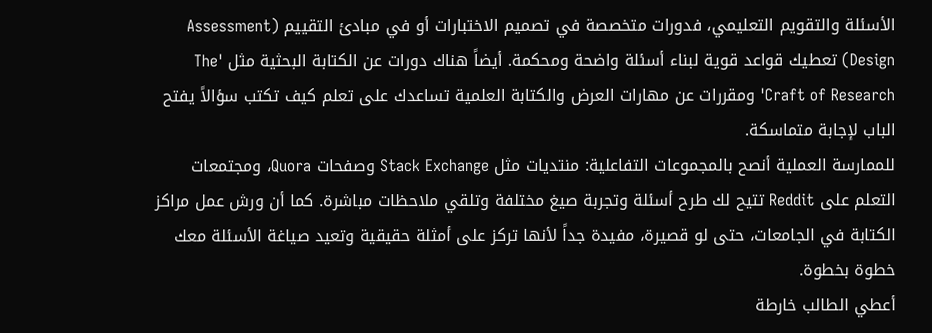الأسئلة والتقويم التعليمي، فدورات متخصصة في تصميم الاختبارات أو في مبادئ التقييم (Assessment Design) تعطيك قواعد قوية لبناء أسئلة واضحة ومحكمة. أيضاً هناك دورات عن الكتابة البحثية مثل 'The Craft of Research' ومقررات عن مهارات العرض والكتابة العلمية تساعدك على تعلم كيف تكتب سؤالاً يفتح الباب لإجابة متماسكة.
للممارسة العملية أنصح بالمجموعات التفاعلية: منتديات مثل Stack Exchange وصفحات Quora، ومجتمعات التعلم على Reddit تتيح لك طرح أسئلة وتجربة صيغ مختلفة وتلقي ملاحظات مباشرة. كما أن ورش عمل مراكز الكتابة في الجامعات، حتى لو قصيرة، مفيدة جداً لأنها تركز على أمثلة حقيقية وتعيد صياغة الأسئلة معك خطوة بخطوة.
أعطي الطالب خارطة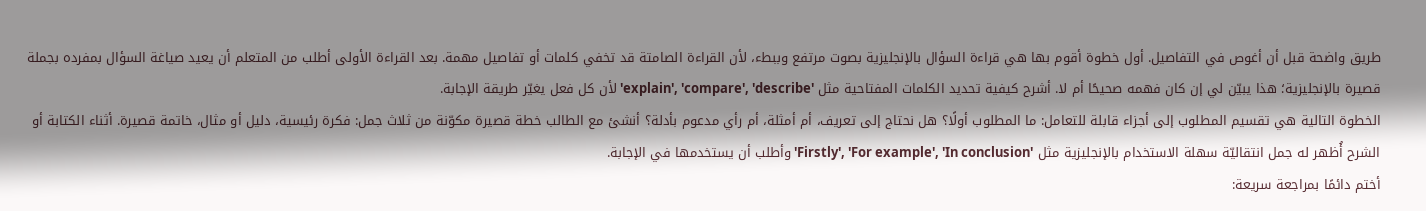طريق واضحة قبل أن أغوص في التفاصيل. أول خطوة أقوم بها هي قراءة السؤال بالإنجليزية بصوت مرتفع وببطء، لأن القراءة الصامتة قد تخفي كلمات أو تفاصيل مهمة. بعد القراءة الأولى أطلب من المتعلم أن يعيد صياغة السؤال بمفرده بجملة قصيرة بالإنجليزية؛ هذا يبيّن لي إن كان فهمه صحيحًا أم لا. أشرح كيفية تحديد الكلمات المفتاحية مثل 'explain', 'compare', 'describe' لأن كل فعل يغيّر طريقة الإجابة.
الخطوة التالية هي تقسيم المطلوب إلى أجزاء قابلة للتعامل: ما المطلوب أولًا؟ هل نحتاج إلى تعريف، أم أمثلة، أم رأي مدعوم بأدلة؟ أنشئ مع الطالب خطة قصيرة مكوّنة من ثلاث جمل: فكرة رئيسية، دليل أو مثال، خاتمة قصيرة. أثناء الكتابة أو الشرح أُظهر له جمل انتقاليّة سهلة الاستخدام بالإنجليزية مثل 'Firstly', 'For example', 'In conclusion' وأطلب أن يستخدمها في الإجابة.
أختم دائمًا بمراجعة سريعة: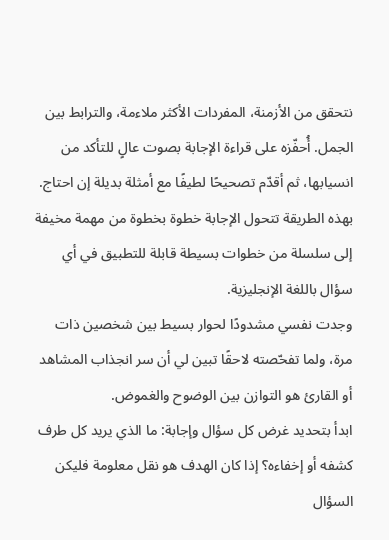نتحقق من الأزمنة، المفردات الأكثر ملاءمة، والترابط بين الجمل. أُحفّزه على قراءة الإجابة بصوت عالٍ للتأكد من انسيابها، ثم أقدّم تصحيحًا لطيفًا مع أمثلة بديلة إن احتاج. بهذه الطريقة تتحول الإجابة خطوة بخطوة من مهمة مخيفة إلى سلسلة من خطوات بسيطة قابلة للتطبيق في أي سؤال باللغة الإنجليزية.
وجدت نفسي مشدودًا لحوار بسيط بين شخصين ذات مرة، ولما تفحّصته لاحقًا تبين لي أن سر انجذاب المشاهد أو القارئ هو التوازن بين الوضوح والغموض.
ابدأ بتحديد غرض كل سؤال وإجابة: ما الذي يريد كل طرف كشفه أو إخفاءه؟ إذا كان الهدف هو نقل معلومة فليكن السؤال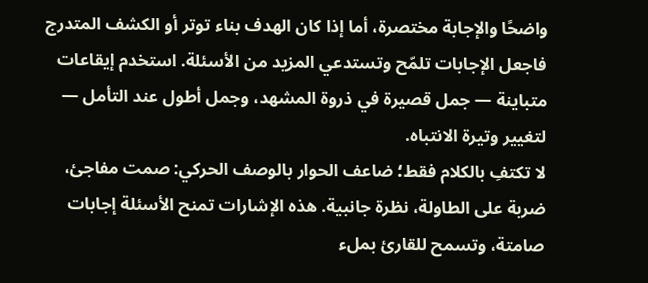واضحًا والإجابة مختصرة، أما إذا كان الهدف بناء توتر أو الكشف المتدرج فاجعل الإجابات تلمّح وتستدعي المزيد من الأسئلة. استخدم إيقاعات متباينة — جمل قصيرة في ذروة المشهد، وجمل أطول عند التأمل — لتغيير وتيرة الانتباه.
لا تكتفِ بالكلام فقط؛ ضاعف الحوار بالوصف الحركي: صمت مفاجئ، ضربة على الطاولة، نظرة جانبية. هذه الإشارات تمنح الأسئلة إجابات صامتة، وتسمح للقارئ بملء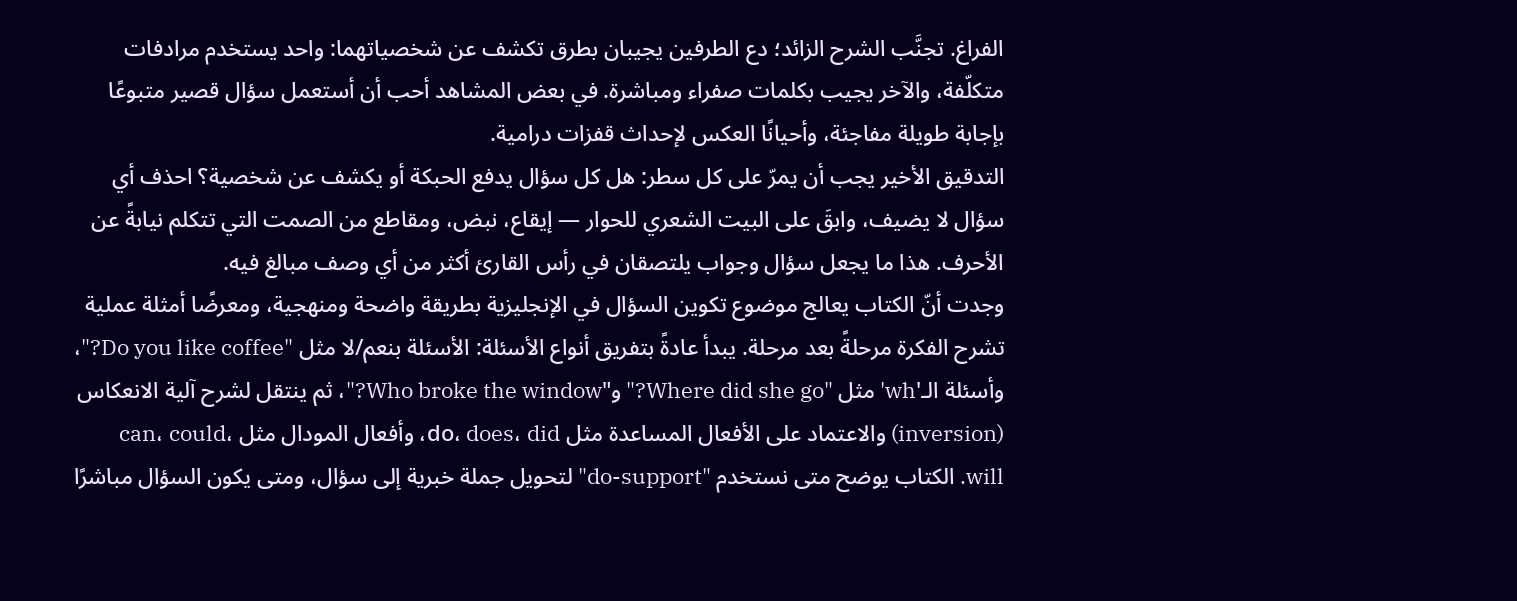الفراغ. تجنَّب الشرح الزائد؛ دع الطرفين يجيبان بطرق تكشف عن شخصياتهما: واحد يستخدم مرادفات متكلّفة، والآخر يجيب بكلمات صفراء ومباشرة. في بعض المشاهد أحب أن أستعمل سؤال قصير متبوعًا بإجابة طويلة مفاجئة، وأحيانًا العكس لإحداث قفزات درامية.
التدقيق الأخير يجب أن يمرّ على كل سطر: هل كل سؤال يدفع الحبكة أو يكشف عن شخصية؟ احذف أي سؤال لا يضيف، وابقَ على البيت الشعري للحوار — إيقاع، نبض، ومقاطع من الصمت التي تتكلم نيابةً عن الأحرف. هذا ما يجعل سؤال وجواب يلتصقان في رأس القارئ أكثر من أي وصف مبالغ فيه.
وجدت أنّ الكتاب يعالج موضوع تكوين السؤال في الإنجليزية بطريقة واضحة ومنهجية، ومعرضًا أمثلة عملية تشرح الفكرة مرحلةً بعد مرحلة. يبدأ عادةً بتفريق أنواع الأسئلة: الأسئلة بنعم/لا مثل "Do you like coffee?"، وأسئلة الـ'wh' مثل "Where did she go?" و"Who broke the window?"، ثم ينتقل لشرح آلية الانعكاس (inversion) والاعتماد على الأفعال المساعدة مثل do، does، did، وأفعال المودال مثل can، could، will. الكتاب يوضح متى نستخدم "do-support" لتحويل جملة خبرية إلى سؤال، ومتى يكون السؤال مباشرًا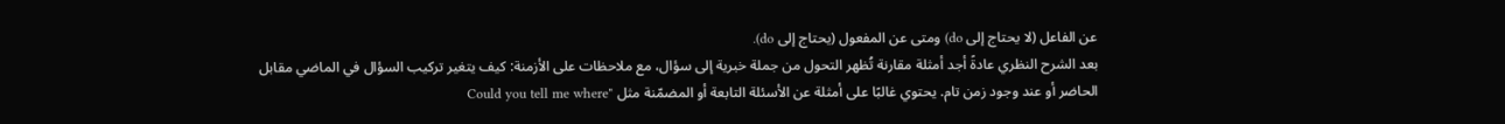عن الفاعل (لا يحتاج إلى do) ومتى عن المفعول (يحتاج إلى do).
بعد الشرح النظري عادةً أجد أمثلة مقارنة تُظهر التحول من جملة خبرية إلى سؤال، مع ملاحظات على الأزمنة: كيف يتغير تركيب السؤال في الماضي مقابل الحاضر أو عند وجود زمن تام. يحتوي غالبًا على أمثلة عن الأسئلة التابعة أو المضمّنة مثل "Could you tell me where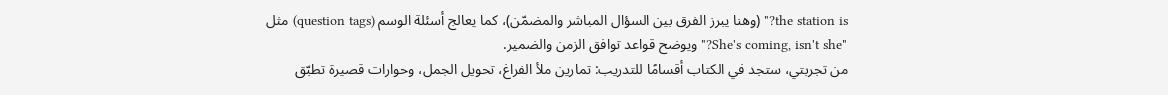the station is?" (وهنا يبرز الفرق بين السؤال المباشر والمضمّن)، كما يعالج أسئلة الوسم (question tags) مثل "She's coming, isn't she?" ويوضح قواعد توافق الزمن والضمير.
من تجربتي، ستجد في الكتاب أقسامًا للتدريب: تمارين ملأ الفراغ، تحويل الجمل، وحوارات قصيرة تطبّق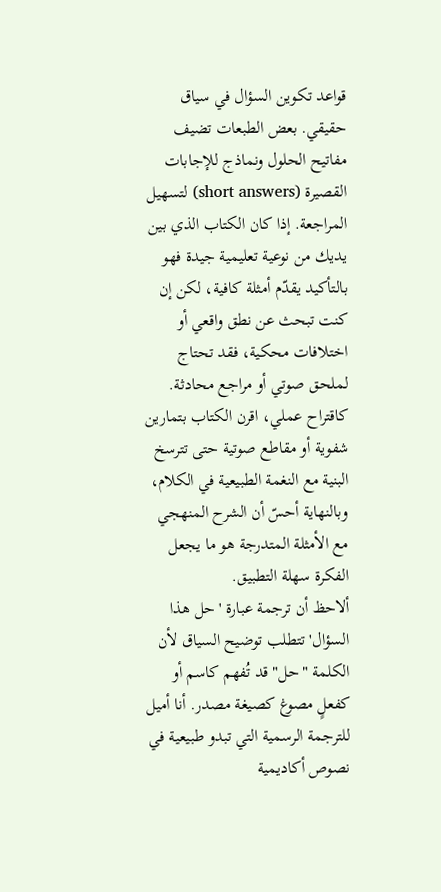قواعد تكوين السؤال في سياق حقيقي. بعض الطبعات تضيف مفاتيح الحلول ونماذج للإجابات القصيرة (short answers) لتسهيل المراجعة. إذا كان الكتاب الذي بين يديك من نوعية تعليمية جيدة فهو بالتأكيد يقدّم أمثلة كافية، لكن إن كنت تبحث عن نطق واقعي أو اختلافات محكية، فقد تحتاج لملحق صوتي أو مراجع محادثة. كاقتراح عملي، اقرن الكتاب بتمارين شفوية أو مقاطع صوتية حتى تترسخ البنية مع النغمة الطبيعية في الكلام، وبالنهاية أحسّ أن الشرح المنهجي مع الأمثلة المتدرجة هو ما يجعل الفكرة سهلة التطبيق.
ألاحظ أن ترجمة عبارة 'حل هذا السؤال' تتطلب توضيح السياق لأن الكلمة "حل" قد تُفهم كاسم أو كفعلٍ مصوغ كصيغة مصدر. أنا أميل للترجمة الرسمية التي تبدو طبيعية في نصوص أكاديمية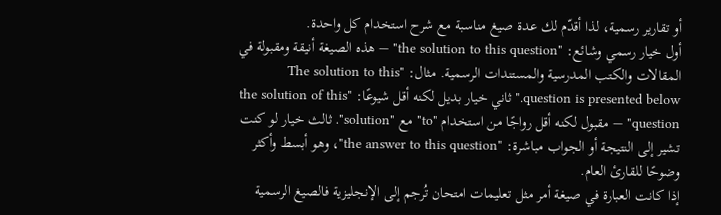أو تقارير رسمية، لذا أقدّم لك عدة صيغ مناسبة مع شرح استخدام كل واحدة.
أول خيار رسمي وشائع: "the solution to this question" — هذه الصيغة أنيقة ومقبولة في المقالات والكتب المدرسية والمستندات الرسمية. مثال: "The solution to this question is presented below." ثاني خيار بديل لكنه أقل شيوعًا: "the solution of this question" — مقبول لكنه أقل رواجًا من استخدام "to" مع "solution". ثالث خيار لو كنت تشير إلى النتيجة أو الجواب مباشرة: "the answer to this question"، وهو أبسط وأكثر وضوحًا للقارئ العام.
إذا كانت العبارة في صيغة أمر مثل تعليمات امتحان تُرجم إلى الإنجليزية فالصيغ الرسمية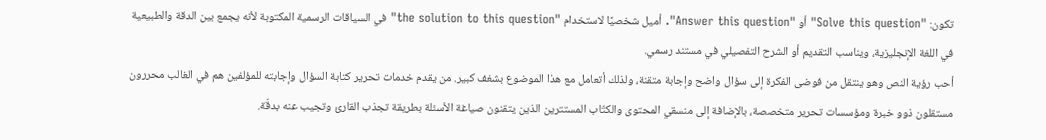تكون: "Solve this question" أو "Answer this question". أميل شخصيًا لاستخدام "the solution to this question" في السياقات الرسمية المكتوبة لأنه يجمع بين الدقة والطبيعية في اللغة الإنجليزية، ويناسب التقديم أو الشرح التفصيلي في مستند رسمي.
أحب رؤية النص وهو ينتقل من فوضى الفكرة إلى سؤال واضح وإجابة متقنة، ولذلك أتعامل مع هذا الموضوع بشغف كبير. من يقدم خدمات تحرير كتابة السؤال وإجابته للمؤلفين هم في الغالب محررون مستقلون ذوو خبرة ومؤسسات تحرير متخصصة، بالإضافة إلى منسقي المحتوى والكتّاب المستترين الذين يتقنون صياغة الأسئلة بطريقة تجذب القارئ وتجيب عنه بدقّة.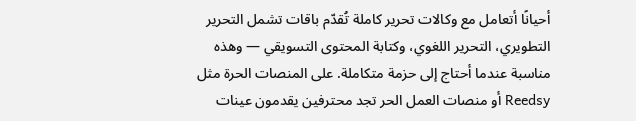أحيانًا أتعامل مع وكالات تحرير كاملة تُقدّم باقات تشمل التحرير التطويري، التحرير اللغوي، وكتابة المحتوى التسويقي — وهذه مناسبة عندما أحتاج إلى حزمة متكاملة. على المنصات الحرة مثل Reedsy أو منصات العمل الحر تجد محترفين يقدمون عينات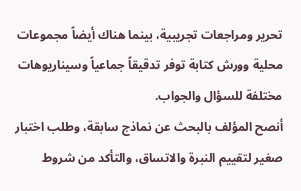تحرير ومراجعات تجريبية، بينما هناك أيضاً مجموعات محلية وورش كتابة توفر تدقيقاً جماعياً وسيناريوهات مختلفة للسؤال والجواب.
أنصح المؤلف بالبحث عن نماذج سابقة، وطلب اختبار صغير لتقييم النبرة والاتساق، والتأكد من شروط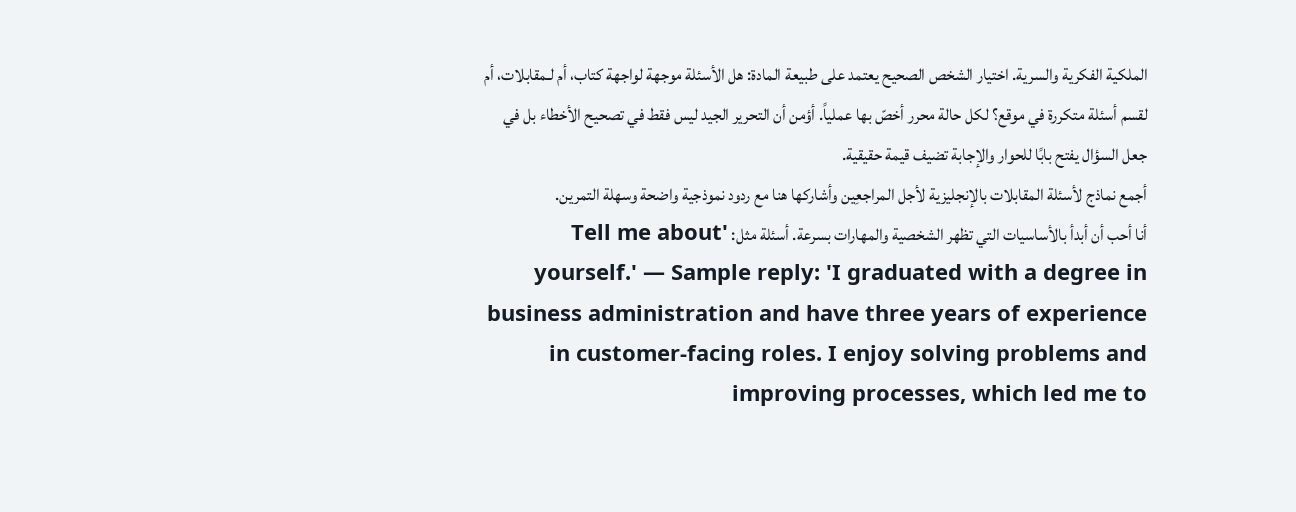الملكية الفكرية والسرية. اختيار الشخص الصحيح يعتمد على طبيعة المادة: هل الأسئلة موجهة لواجهة كتاب، أم لـمقابلات، أم لقسم أسئلة متكررة في موقع؟ لكل حالة محرر أخصّ بها عملياً. أؤمن أن التحرير الجيد ليس فقط في تصحيح الأخطاء بل في جعل السؤال يفتح بابًا للحوار والإجابة تضيف قيمة حقيقية.
أجمع نماذج لأسئلة المقابلات بالإنجليزية لأجل المراجعِين وأشاركها هنا مع ردود نموذجية واضحة وسهلة التمرين.
أنا أحب أن أبدأ بالأساسيات التي تظهر الشخصية والمهارات بسرعة. أسئلة مثل: 'Tell me about yourself.' — Sample reply: 'I graduated with a degree in business administration and have three years of experience in customer-facing roles. I enjoy solving problems and improving processes, which led me to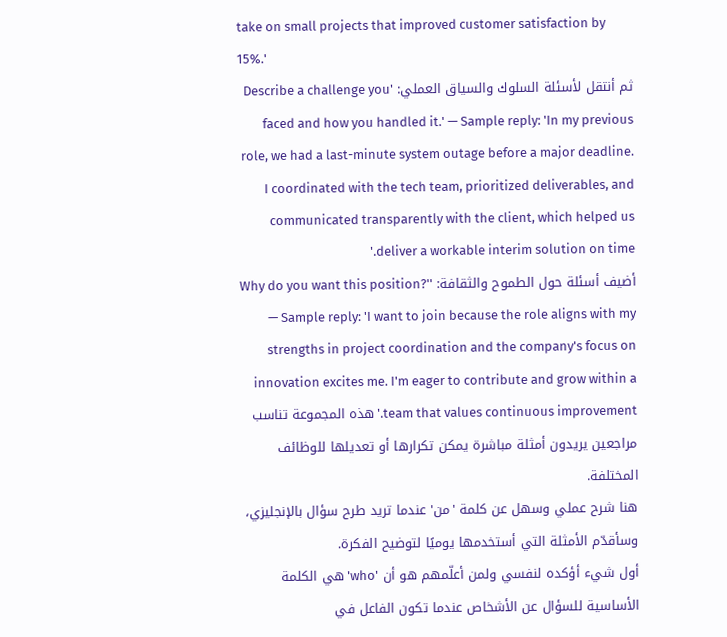take on small projects that improved customer satisfaction by 15%.'
ثم أنتقل لأسئلة السلوك والسياق العملي: 'Describe a challenge you faced and how you handled it.' — Sample reply: 'In my previous role, we had a last-minute system outage before a major deadline. I coordinated with the tech team, prioritized deliverables, and communicated transparently with the client, which helped us deliver a workable interim solution on time.'
أضيف أسئلة حول الطموح والثقافة: 'Why do you want this position?' — Sample reply: 'I want to join because the role aligns with my strengths in project coordination and the company's focus on innovation excites me. I'm eager to contribute and grow within a team that values continuous improvement.' هذه المجموعة تناسب مراجعين يريدون أمثلة مباشرة يمكن تكرارها أو تعديلها للوظائف المختلفة.
هنا شرح عملي وسهل عن كلمة 'من' عندما تريد طرح سؤال بالإنجليزي، وسأقدّم الأمثلة التي أستخدمها يوميًا لتوضيح الفكرة.
أول شيء أؤكده لنفسي ولمن أعلّمهم هو أن 'who' هي الكلمة الأساسية للسؤال عن الأشخاص عندما تكون الفاعل في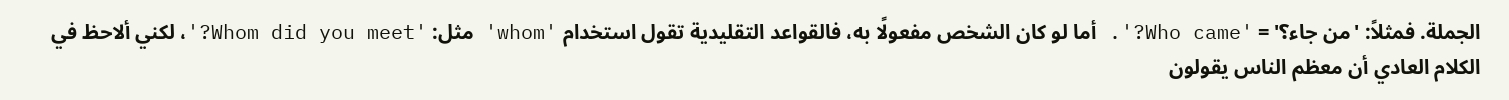الجملة. فمثلاً: 'من جاء؟' = 'Who came?'. أما لو كان الشخص مفعولًا به، فالقواعد التقليدية تقول استخدام 'whom' مثل: 'Whom did you meet?'، لكني ألاحظ في الكلام العادي أن معظم الناس يقولون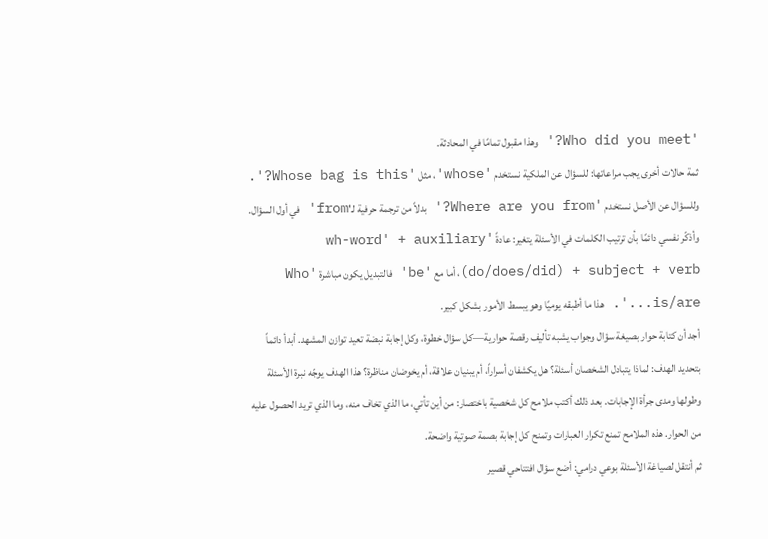'Who did you meet?' وهذا مقبول تمامًا في المحادثة.
ثمة حالات أخرى يجب مراعاتها: للسؤال عن الملكية نستخدم 'whose'، مثل 'Whose bag is this?'. وللسؤال عن الأصل نستخدم 'Where are you from?' بدلاً من ترجمة حرفية لـ'from' في أول السؤال. وأذكّر نفسي دائمًا بأن ترتيب الكلمات في الأسئلة يتغير: عادةً 'wh-word' + auxiliary (do/does/did) + subject + verb، أما مع 'be' فالتبديل يكون مباشرة 'Who is/are...'. هذا ما أطبقه يوميًا وهو يبسط الأمور بشكل كبير.
أجد أن كتابة حوار بصيغة سؤال وجواب يشبه تأليف رقصة حوارية—كل سؤال خطوة، وكل إجابة نبضة تعيد توازن المشهد. أبدأ دائماً بتحديد الهدف: لماذا يتبادل الشخصان أسئلة؟ هل يكشفان أسراراً، أم يبنيان علاقة، أم يخوضان مناظرة؟ هذا الهدف يوجّه نبرة الأسئلة وطولها ومدى جرأة الإجابات. بعد ذلك أكتب ملامح كل شخصية باختصار: من أين تأتي، ما الذي تخاف منه، وما الذي تريد الحصول عليه من الحوار. هذه الملامح تمنع تكرار العبارات وتمنح كل إجابة بصمة صوتية واضحة.
ثم أنتقل لصياغة الأسئلة بوعي درامي: أضع سؤال افتتاحي قصير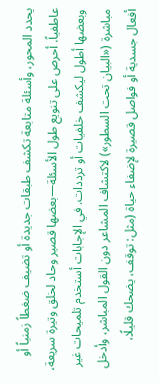يحدد المحور، وأسئلة متابعة تكشف طبقات جديدة أو تضيف ضغطاً زمنياً أو عاطفياً. أحرص على تنويع طول الأسئلة—بعضها قصير وحاد لخلق وتيرة سريعة، وبعضها أطول ليكشف خلفيات أو ترددات. في الإجابات أستخدم تلميحات غير مباشرة («البيان تحت السطور») لاكتشاف المشاعر دون القول المباشر، وأدخل أفعال جسدية أو فواصل قصيرة لإضفاء حياة (مثل: توقف، يضحك قليلًا،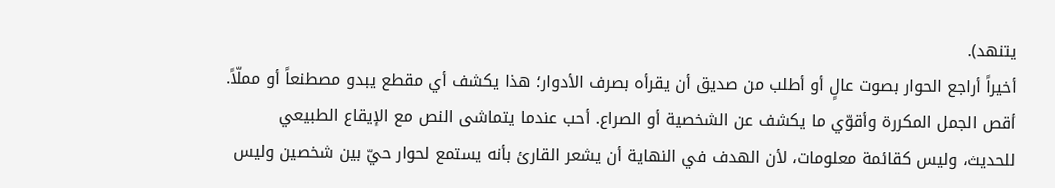يتنهد).
أخيراً أراجع الحوار بصوت عالٍ أو أطلب من صديق أن يقرأه بصرف الأدوار؛ هذا يكشف أي مقطع يبدو مصطنعاً أو مملّاً. أقص الجمل المكررة وأقوّي ما يكشف عن الشخصية أو الصراع. أحب عندما يتماشى النص مع الإيقاع الطبيعي للحديث، وليس كقائمة معلومات، لأن الهدف في النهاية أن يشعر القارئ بأنه يستمع لحوار حيّ بين شخصين وليس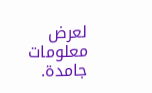لعرض معلومات جامدة.